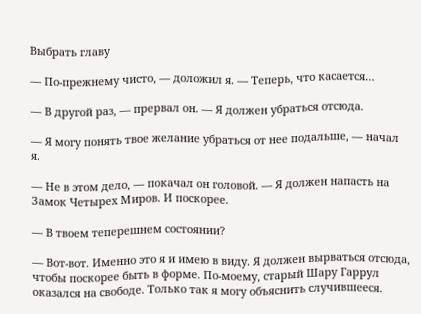Выбрать главу

— По-прежнему чисто, — доложил я. — Теперь, что касается…

— В другой раз, — прервал он. — Я должен убраться отсюда.

— Я могу понять твое желание убраться от нее подальше, — начал я.

— Не в этом дело, — покачал он головой. — Я должен напасть на Замок Четырех Миров. И поскорее.

— В твоем теперешнем состоянии?

— Вот-вот. Именно это я и имею в виду. Я должен вырваться отсюда, чтобы поскорее быть в форме. По-моему, старый Шару Гаррул оказался на свободе. Только так я могу объяснить случившееся.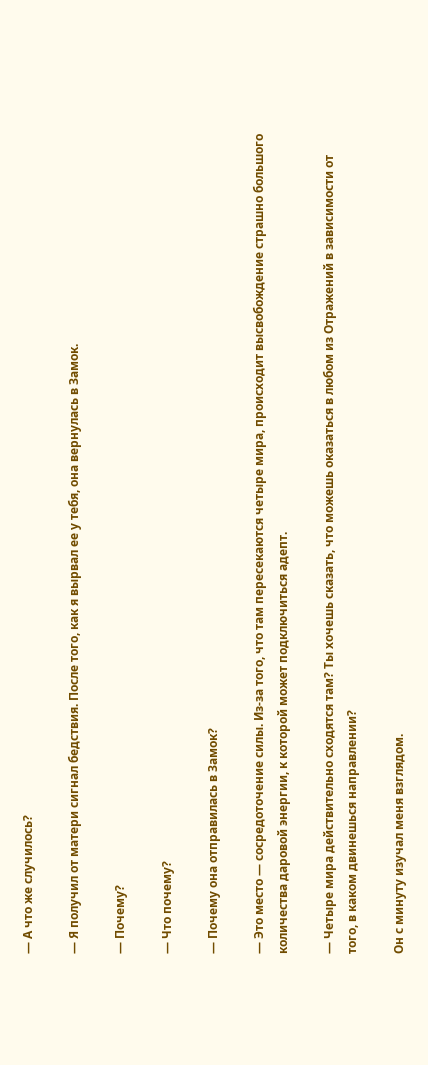— А что же случилось?

— Я получил от матери сигнал бедствия. После того, как я вырвал ее у тебя, она вернулась в Замок.

— Почему?

— Что почему?

— Почему она отправилась в Замок?

— Это место — сосредоточение силы. Из-за того, что там пересекаются четыре мира, происходит высвобождение страшно большого количества даровой энергии, к которой может подключиться адепт.

— Четыре мира действительно сходятся там? Ты хочешь сказать, что можешь оказаться в любом из Отражений в зависимости от того, в каком двинешься направлении?

Он с минуту изучал меня взглядом.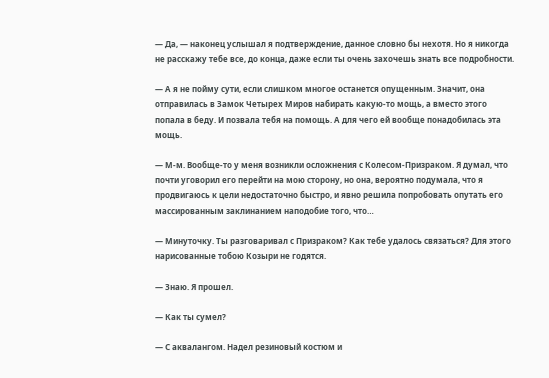— Да, — наконец услышал я подтверждение, данное словно бы нехотя. Но я никогда не расскажу тебе все, до конца, даже если ты очень захочешь знать все подробности.

— А я не пойму сути, если слишком многое останется опущенным. Значит, она отправилась в Замок Четырех Миров набирать какую-то мощь, а вместо этого попала в беду. И позвала тебя на помощь. А для чего ей вообще понадобилась эта мощь.

— М-м. Вообще-то у меня возникли осложнения с Колесом-Призраком. Я думал, что почти уговорил его перейти на мою сторону, но она, вероятно подумала, что я продвигаюсь к цели недостаточно быстро, и явно решила попробовать опутать его массированным заклинанием наподобие того, что…

— Минуточку. Ты разговаривал с Призраком? Как тебе удалось связаться? Для этого нарисованные тобою Козыри не годятся.

— Знаю. Я прошел.

— Как ты сумел?

— С аквалангом. Надел резиновый костюм и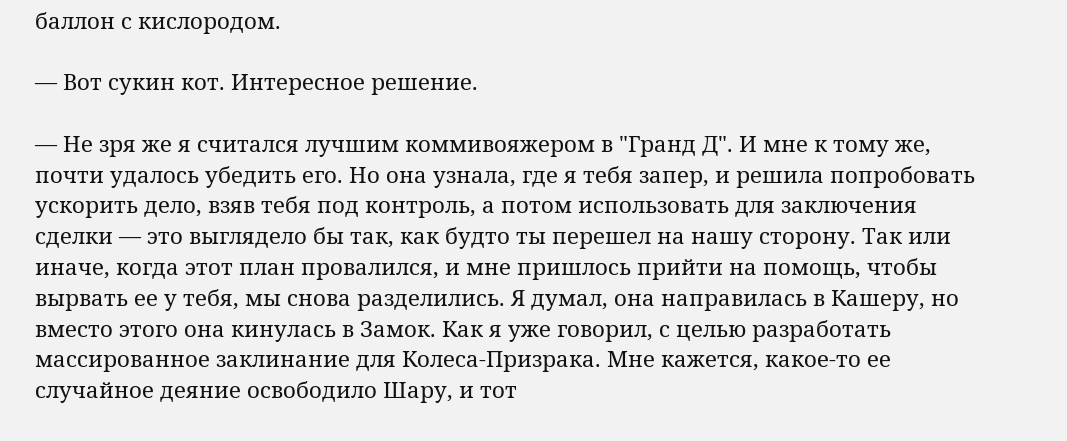баллон с кислородом.

— Вот сукин кот. Интересное решение.

— Не зря же я считался лучшим коммивояжером в "Гранд Д". И мне к тому же, почти удалось убедить его. Но она узнала, где я тебя запер, и решила попробовать ускорить дело, взяв тебя под контроль, а потом использовать для заключения сделки — это выглядело бы так, как будто ты перешел на нашу сторону. Так или иначе, когда этот план провалился, и мне пришлось прийти на помощь, чтобы вырвать ее у тебя, мы снова разделились. Я думал, она направилась в Кашеру, но вместо этого она кинулась в Замок. Как я уже говорил, с целью разработать массированное заклинание для Колеса-Призрака. Мне кажется, какое-то ее случайное деяние освободило Шару, и тот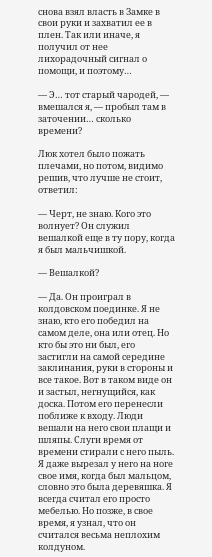снова взял власть в Замке в свои руки и захватил ее в плен. Так или иначе, я получил от нее лихорадочный сигнал о помощи, и поэтому…

— Э… тот старый чародей, — вмешался я, — пробыл там в заточении… сколько времени?

Люк хотел было пожать плечами, но потом, видимо решив, что лучше не стоит, ответил:

— Черт, не знаю. Кого это волнует? Он служил вешалкой еще в ту пору, когда я был мальчишкой.

— Вешалкой?

— Да. Он проиграл в колдовском поединке. Я не знаю, кто его победил на самом деле, она или отец. Но кто бы это ни был, его застигли на самой середине заклинания, руки в стороны и все такое. Вот в таком виде он и застыл, негнущийся, как доска. Потом его перенесли поближе к входу. Люди вешали на него свои плащи и шляпы. Слуги время от времени стирали с него пыль. Я даже вырезал у него на ноге свое имя, когда был мальцом, словно это была деревяшка. Я всегда считал его просто мебелью. Но позже, в свое время, я узнал, что он считался весьма неплохим колдуном.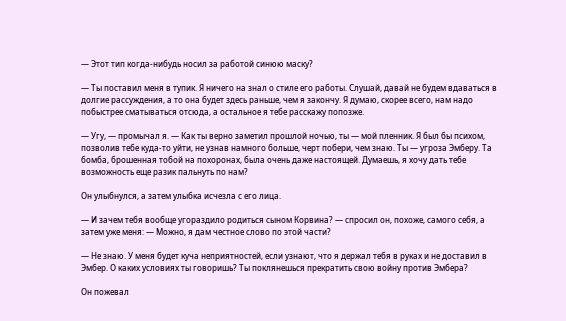— Этот тип когда-нибудь носил за работой синюю маску?

— Ты поставил меня в тупик. Я ничего на знал о стиле его работы. Слушай, давай не будем вдаваться в долгие рассуждения, а то она будет здесь раньше, чем я закончу. Я думаю, скорее всего, нам надо побыстрее сматываться отсюда, а остальное я тебе расскажу попозже.

— Угу, — промычал я. — Как ты верно заметил прошлой ночью, ты — мой пленник. Я был бы психом, позволив тебе куда-то уйти, не узнав намного больше, черт побери, чем знаю. Ты — угроза Эмберу. Та бомба, брошенная тобой на похоронах, была очень даже настоящей. Думаешь, я хочу дать тебе возможность еще разик пальнуть по нам?

Он улыбнулся, а затем улыбка исчезла с его лица.

— И зачем тебя вообще угораздило родиться сыном Корвина? — спросил он, похоже, самого себя, а затем уже меня: — Можно, я дам честное слово по этой части?

— Не знаю. У меня будет куча неприятностей, если узнают, что я держал тебя в руках и не доставил в Эмбер. О каких условиях ты говоришь? Ты поклянешься прекратить свою войну против Эмбера?

Он пожевал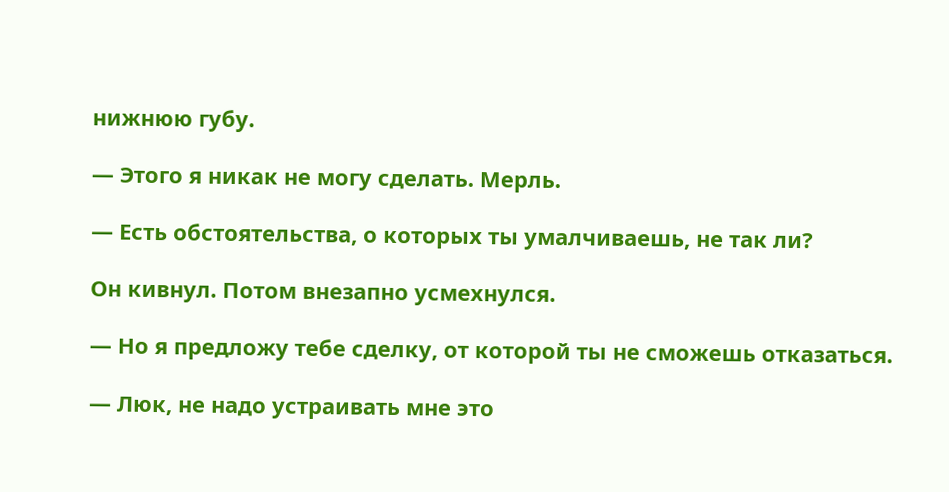нижнюю губу.

— Этого я никак не могу сделать. Мерль.

— Есть обстоятельства, о которых ты умалчиваешь, не так ли?

Он кивнул. Потом внезапно усмехнулся.

— Но я предложу тебе сделку, от которой ты не сможешь отказаться.

— Люк, не надо устраивать мне это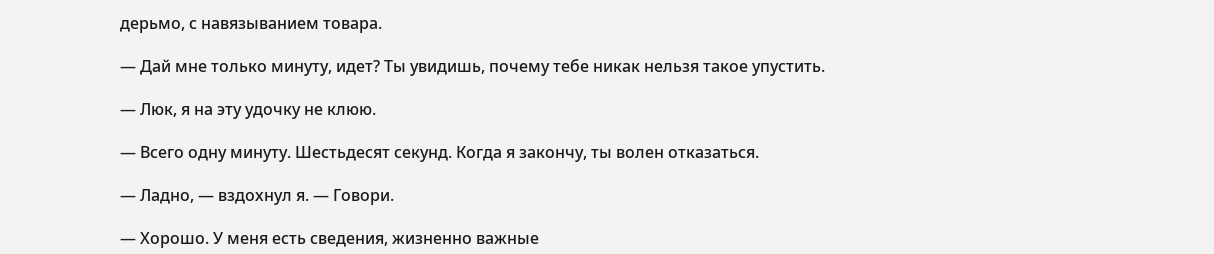дерьмо, с навязыванием товара.

— Дай мне только минуту, идет? Ты увидишь, почему тебе никак нельзя такое упустить.

— Люк, я на эту удочку не клюю.

— Всего одну минуту. Шестьдесят секунд. Когда я закончу, ты волен отказаться.

— Ладно, — вздохнул я. — Говори.

— Хорошо. У меня есть сведения, жизненно важные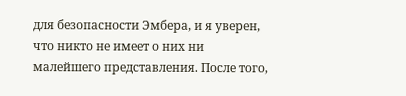для безопасности Эмбера, и я уверен, что никто не имеет о них ни малейшего представления. После того,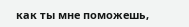как ты мне поможешь,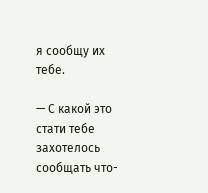я сообщу их тебе.

— С какой это стати тебе захотелось сообщать что-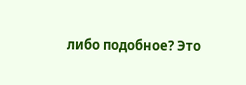либо подобное? Это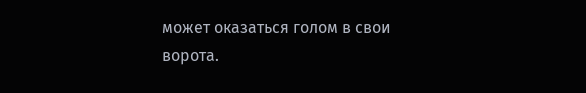может оказаться голом в свои ворота.